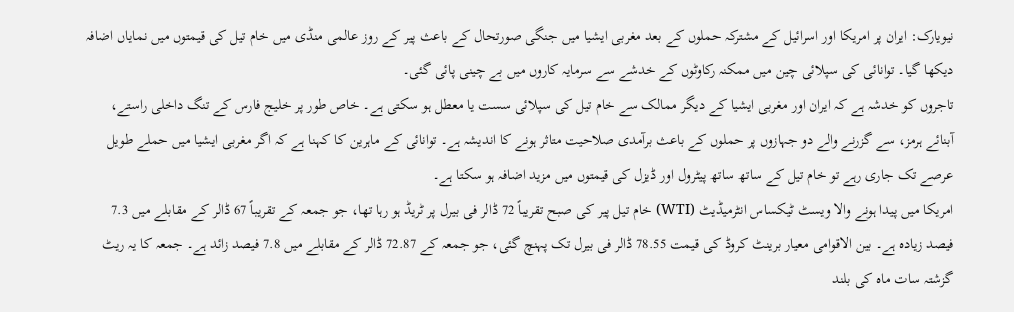نیویارک: ایران پر امریکا اور اسرائیل کے مشترکہ حملوں کے بعد مغربی ایشیا میں جنگی صورتحال کے باعث پیر کے روز عالمی منڈی میں خام تیل کی قیمتوں میں نمایاں اضافہ دیکھا گیا۔ توانائی کی سپلائی چین میں ممکنہ رکاوٹوں کے خدشے سے سرمایہ کاروں میں بے چینی پائی گئی۔
تاجروں کو خدشہ ہے کہ ایران اور مغربی ایشیا کے دیگر ممالک سے خام تیل کی سپلائی سست یا معطل ہو سکتی ہے۔ خاص طور پر خلیج فارس کے تنگ داخلی راستے، آبنائے ہرمز، سے گزرنے والے دو جہازوں پر حملوں کے باعث برآمدی صلاحیت متاثر ہونے کا اندیشہ ہے۔ توانائی کے ماہرین کا کہنا ہے کہ اگر مغربی ایشیا میں حملے طویل عرصے تک جاری رہے تو خام تیل کے ساتھ ساتھ پیٹرول اور ڈیزل کی قیمتوں میں مزید اضافہ ہو سکتا ہے۔
امریکا میں پیدا ہونے والا ویسٹ ٹیکساس انٹرمیڈیٹ (WTI) خام تیل پیر کی صبح تقریباً 72 ڈالر فی بیرل پر ٹریڈ ہو رہا تھا، جو جمعہ کے تقریباً 67 ڈالر کے مقابلے میں 7.3 فیصد زیادہ ہے۔ بین الاقوامی معیار برینٹ کروڈ کی قیمت 78.55 ڈالر فی بیرل تک پہنچ گئی، جو جمعہ کے 72.87 ڈالر کے مقابلے میں 7.8 فیصد زائد ہے۔ جمعہ کا یہ ریٹ گزشتہ سات ماہ کی بلند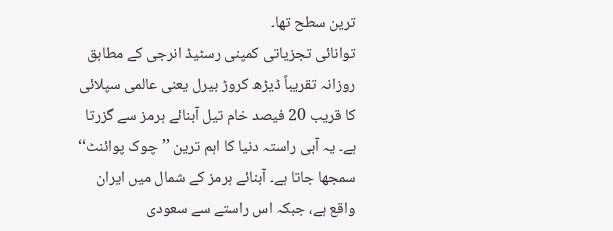ترین سطح تھا۔
توانائی تجزیاتی کمپنی رسٹیڈ انرجی کے مطابق روزانہ تقریباً ڈیڑھ کروڑ بیرل یعنی عالمی سپلائی کا قریب 20 فیصد خام تیل آبنائے ہرمز سے گزرتا ہے۔ یہ آبی راستہ دنیا کا اہم ترین ’’چوک پوائنٹ‘‘ سمجھا جاتا ہے۔ آبنائے ہرمز کے شمال میں ایران واقع ہے، جبکہ اس راستے سے سعودی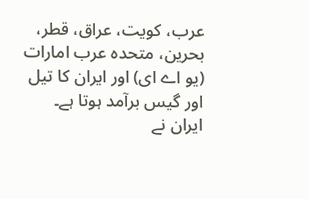عرب، کویت، عراق، قطر، بحرین، متحدہ عرب امارات (یو اے ای) اور ایران کا تیل اور گیس برآمد ہوتا ہے۔
ایران نے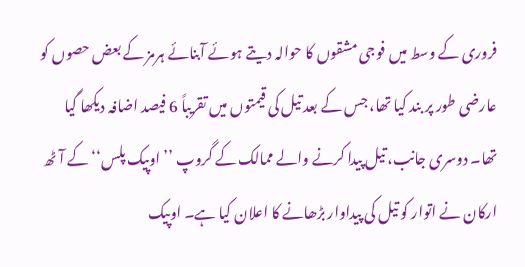فروری کے وسط میں فوجی مشقوں کا حوالہ دیتے ہوئے آبنائے ہرمز کے بعض حصوں کو عارضی طور پر بند کیا تھا، جس کے بعد تیل کی قیمتوں میں تقریباً 6 فیصد اضافہ دیکھا گیا تھا۔ دوسری جانب، تیل پیدا کرنے والے ممالک کے گروپ ’’اوپیک پلس‘‘ کے آٹھ ارکان نے اتوار کو تیل کی پیداوار بڑھانے کا اعلان کیا ہے۔ اوپیک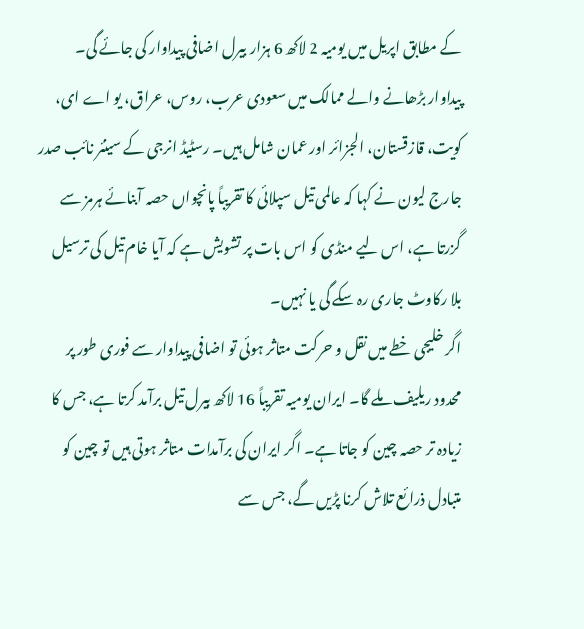کے مطابق اپریل میں یومیہ 2 لاکھ 6 ہزار بیرل اضافی پیداوار کی جائے گی۔
پیداوار بڑھانے والے ممالک میں سعودی عرب، روس، عراق، یو اے ای، کویت، قازقستان، الجزائر اور عمان شامل ہیں۔ رسٹیڈ انرجی کے سینئر نائب صدر جارج لیون نے کہا کہ عالمی تیل سپلائی کا تقریباً پانچواں حصہ آبنائے ہرمز سے گزرتا ہے، اس لیے منڈی کو اس بات پر تشویش ہے کہ آیا خام تیل کی ترسیل بلا رکاوٹ جاری رہ سکے گی یا نہیں۔
اگر خلیجی خطے میں نقل و حرکت متاثر ہوئی تو اضافی پیداوار سے فوری طور پر محدود ریلیف ملے گا۔ ایران یومیہ تقریباً 16 لاکھ بیرل تیل برآمد کرتا ہے، جس کا زیادہ تر حصہ چین کو جاتا ہے۔ اگر ایران کی برآمدات متاثر ہوتی ہیں تو چین کو متبادل ذرائع تلاش کرنا پڑیں گے، جس سے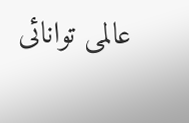عالمی توانائی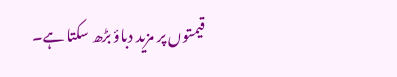قیمتوں پر مزید دباؤ بڑھ سکتا ہے۔